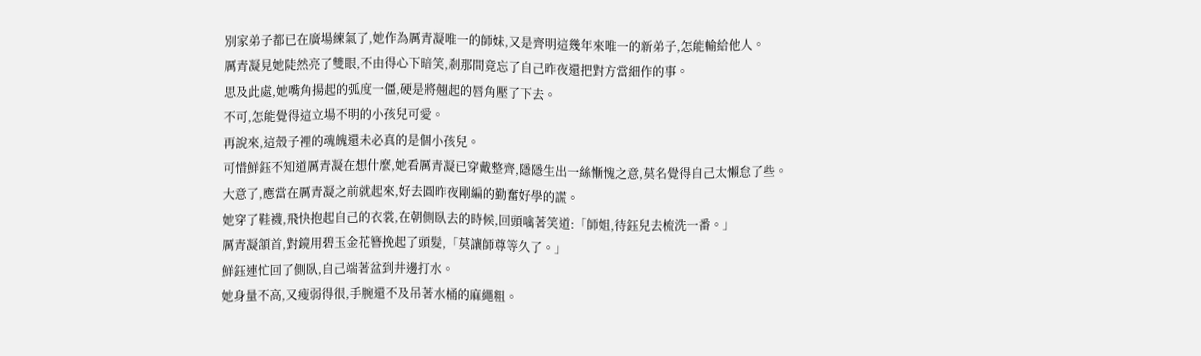別家弟子都已在廣場練氣了,她作為厲青凝唯一的師妹,又是齊明這幾年來唯一的新弟子,怎能輸給他人。
厲青凝見她陡然亮了雙眼,不由得心下暗笑,剎那間竟忘了自己昨夜還把對方當細作的事。
思及此處,她嘴角揚起的弧度一僵,硬是將翹起的唇角壓了下去。
不可,怎能覺得這立場不明的小孩兒可愛。
再說來,這殼子裡的魂魄還未必真的是個小孩兒。
可惜鮮鈺不知道厲青凝在想什麼,她看厲青凝已穿戴整齊,隱隱生出一絲慚愧之意,莫名覺得自己太懶怠了些。
大意了,應當在厲青凝之前就起來,好去圓昨夜剛編的勤奮好學的謊。
她穿了鞋襪,飛快抱起自己的衣裳,在朝側臥去的時候,回頭噙著笑道:「師姐,待鈺兒去梳洗一番。」
厲青凝頷首,對鏡用碧玉金花簪挽起了頭髮,「莫讓師尊等久了。」
鮮鈺連忙回了側臥,自己端著盆到井邊打水。
她身量不高,又瘦弱得很,手腕還不及吊著水桶的麻繩粗。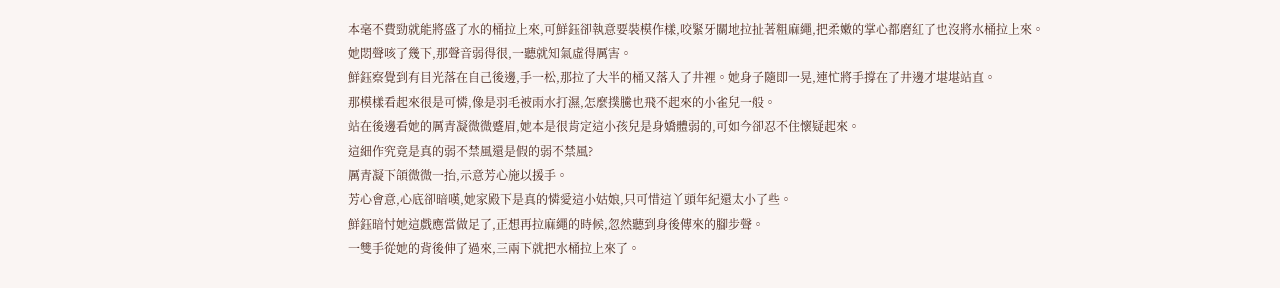本毫不費勁就能將盛了水的桶拉上來,可鮮鈺卻執意要裝模作樣,咬緊牙關地拉扯著粗麻繩,把柔嫩的掌心都磨紅了也沒將水桶拉上來。
她悶聲咳了幾下,那聲音弱得很,一聽就知氣虛得厲害。
鮮鈺察覺到有目光落在自己後邊,手一松,那拉了大半的桶又落入了井裡。她身子隨即一晃,連忙將手撐在了井邊才堪堪站直。
那模樣看起來很是可憐,像是羽毛被雨水打濕,怎麼撲騰也飛不起來的小雀兒一般。
站在後邊看她的厲青凝微微蹙眉,她本是很肯定這小孩兒是身嬌體弱的,可如今卻忍不住懷疑起來。
這細作究竟是真的弱不禁風還是假的弱不禁風?
厲青凝下頜微微一抬,示意芳心施以援手。
芳心會意,心底卻暗嘆,她家殿下是真的憐愛這小姑娘,只可惜這丫頭年紀還太小了些。
鮮鈺暗忖她這戲應當做足了,正想再拉麻繩的時候,忽然聽到身後傳來的腳步聲。
一雙手從她的背後伸了過來,三兩下就把水桶拉上來了。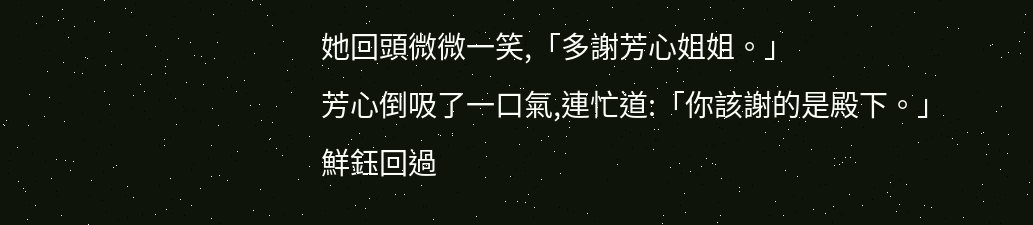她回頭微微一笑,「多謝芳心姐姐。」
芳心倒吸了一口氣,連忙道:「你該謝的是殿下。」
鮮鈺回過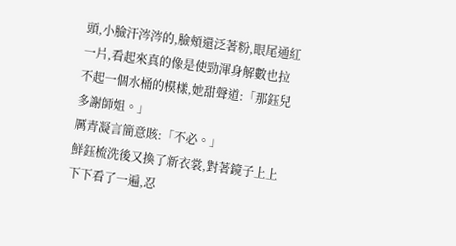頭,小臉汗涔涔的,臉頰還泛著粉,眼尾通紅一片,看起來真的像是使勁渾身解數也拉不起一個水桶的模樣,她甜聲道:「那鈺兒多謝師姐。」
厲青凝言簡意賅:「不必。」
鮮鈺梳洗後又換了新衣裳,對著鏡子上上下下看了一遍,忍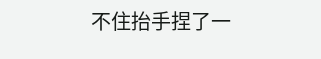不住抬手捏了一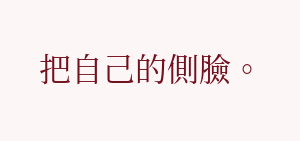把自己的側臉。